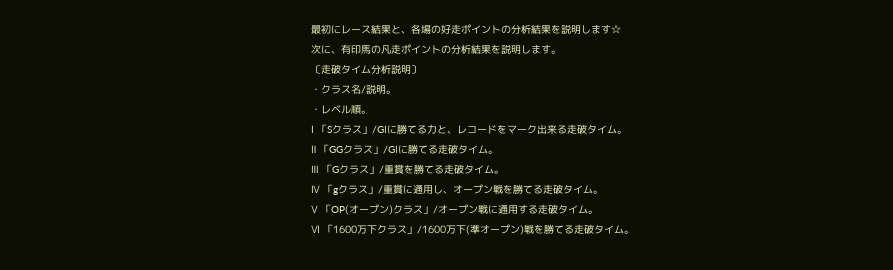最初にレース結果と、各場の好走ポイントの分析結果を説明します☆
次に、有印馬の凡走ポイントの分析結果を説明します。
〔走破タイム分析説明〕
・クラス名/説明。
・レベル順。
Ⅰ 「Sクラス」/GⅠに勝てる力と、レコードをマーク出来る走破タイム。
Ⅱ 「GGクラス」/GⅠに勝てる走破タイム。
Ⅲ 「Gクラス」/重賞を勝てる走破タイム。
Ⅳ 「gクラス」/重賞に通用し、オープン戦を勝てる走破タイム。
Ⅴ 「OP(オープン)クラス」/オープン戦に通用する走破タイム。
Ⅵ 「1600万下クラス」/1600万下(準オープン)戦を勝てる走破タイム。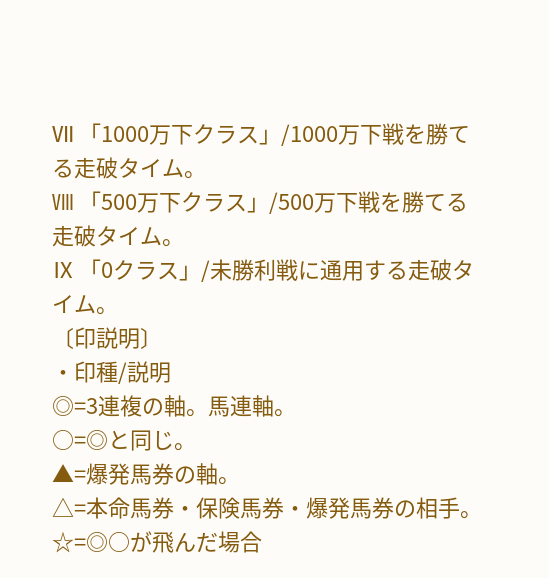Ⅶ 「1000万下クラス」/1000万下戦を勝てる走破タイム。
Ⅷ 「500万下クラス」/500万下戦を勝てる走破タイム。
Ⅸ 「0クラス」/未勝利戦に通用する走破タイム。
〔印説明〕
・印種/説明
◎=3連複の軸。馬連軸。
○=◎と同じ。
▲=爆発馬券の軸。
△=本命馬券・保険馬券・爆発馬券の相手。
☆=◎○が飛んだ場合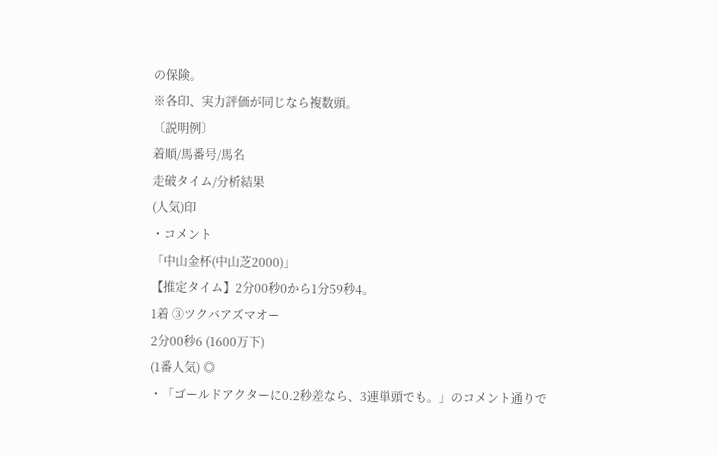の保険。
※各印、実力評価が同じなら複数頭。
〔説明例〕
着順/馬番号/馬名
走破タイム/分析結果
(人気)印
・コメント
「中山金杯(中山芝2000)」
【推定タイム】2分00秒0から1分59秒4。
1着 ③ツクバアズマオー
2分00秒6 (1600万下)
(1番人気) ◎
・「ゴールドアクターに0.2秒差なら、3連単頭でも。」のコメント通りで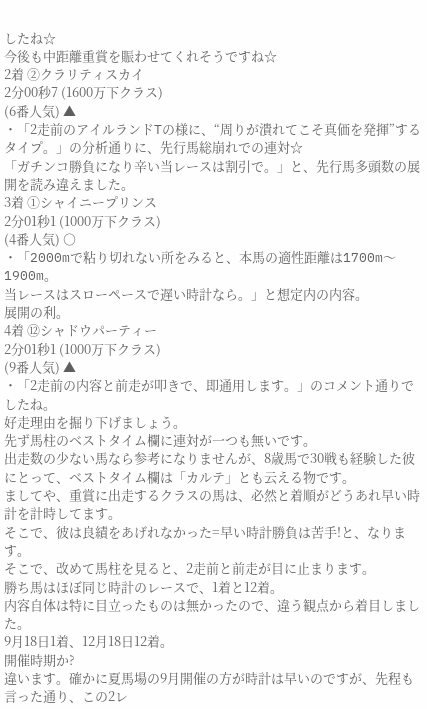したね☆
今後も中距離重賞を賑わせてくれそうですね☆
2着 ②クラリティスカイ
2分00秒7 (1600万下クラス)
(6番人気) ▲
・「2走前のアイルランドTの様に、“周りが潰れてこそ真価を発揮”するタイプ。」の分析通りに、先行馬総崩れでの連対☆
「ガチンコ勝負になり辛い当レースは割引で。」と、先行馬多頭数の展開を読み違えました。
3着 ①シャイニープリンス
2分01秒1 (1000万下クラス)
(4番人気) ○
・「2000mで粘り切れない所をみると、本馬の適性距離は1700m〜1900m。
当レースはスローペースで遅い時計なら。」と想定内の内容。
展開の利。
4着 ⑫シャドウパーティー
2分01秒1 (1000万下クラス)
(9番人気) ▲
・「2走前の内容と前走が叩きで、即通用します。」のコメント通りでしたね。
好走理由を掘り下げましょう。
先ず馬柱のベストタイム欄に連対が一つも無いです。
出走数の少ない馬なら参考になりませんが、8歳馬で30戦も経験した彼にとって、ベストタイム欄は「カルテ」とも云える物です。
ましてや、重賞に出走するクラスの馬は、必然と着順がどうあれ早い時計を計時してます。
そこで、彼は良績をあげれなかった=早い時計勝負は苦手!と、なります。
そこで、改めて馬柱を見ると、2走前と前走が目に止まります。
勝ち馬はほぼ同じ時計のレースで、1着と12着。
内容自体は特に目立ったものは無かったので、違う観点から着目しました。
9月18日1着、12月18日12着。
開催時期か?
違います。確かに夏馬場の9月開催の方が時計は早いのですが、先程も言った通り、この2レ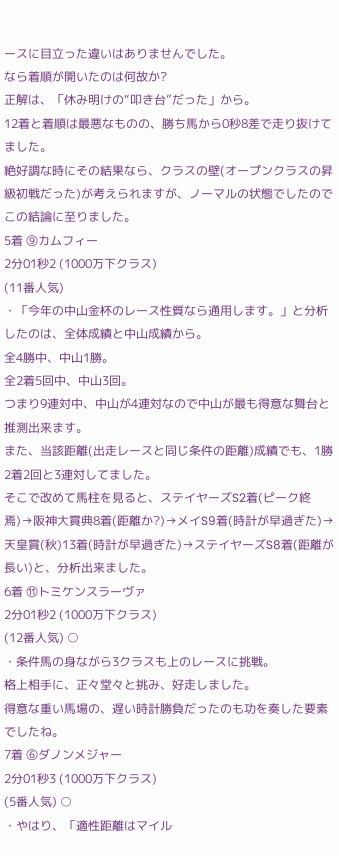ースに目立った違いはありませんでした。
なら着順が開いたのは何故か?
正解は、「休み明けの“叩き台”だった」から。
12着と着順は最悪なものの、勝ち馬から0秒8差で走り抜けてました。
絶好調な時にその結果なら、クラスの壁(オープンクラスの昇級初戦だった)が考えられますが、ノーマルの状態でしたのでこの結論に至りました。
5着 ⑨カムフィー
2分01秒2 (1000万下クラス)
(11番人気)
・「今年の中山金杯のレース性質なら通用します。」と分析したのは、全体成績と中山成績から。
全4勝中、中山1勝。
全2着5回中、中山3回。
つまり9連対中、中山が4連対なので中山が最も得意な舞台と推測出来ます。
また、当該距離(出走レースと同じ条件の距離)成績でも、1勝2着2回と3連対してました。
そこで改めて馬柱を見ると、ステイヤーズS2着(ピーク終焉)→阪神大賞典8着(距離か?)→メイS9着(時計が早過ぎた)→天皇賞(秋)13着(時計が早過ぎた)→ステイヤーズS8着(距離が長い)と、分析出来ました。
6着 ⑪トミケンスラーヴァ
2分01秒2 (1000万下クラス)
(12番人気) ○
・条件馬の身ながら3クラスも上のレースに挑戦。
格上相手に、正々堂々と挑み、好走しました。
得意な重い馬場の、遅い時計勝負だったのも功を奏した要素でしたね。
7着 ⑥ダノンメジャー
2分01秒3 (1000万下クラス)
(5番人気) ○
・やはり、「適性距離はマイル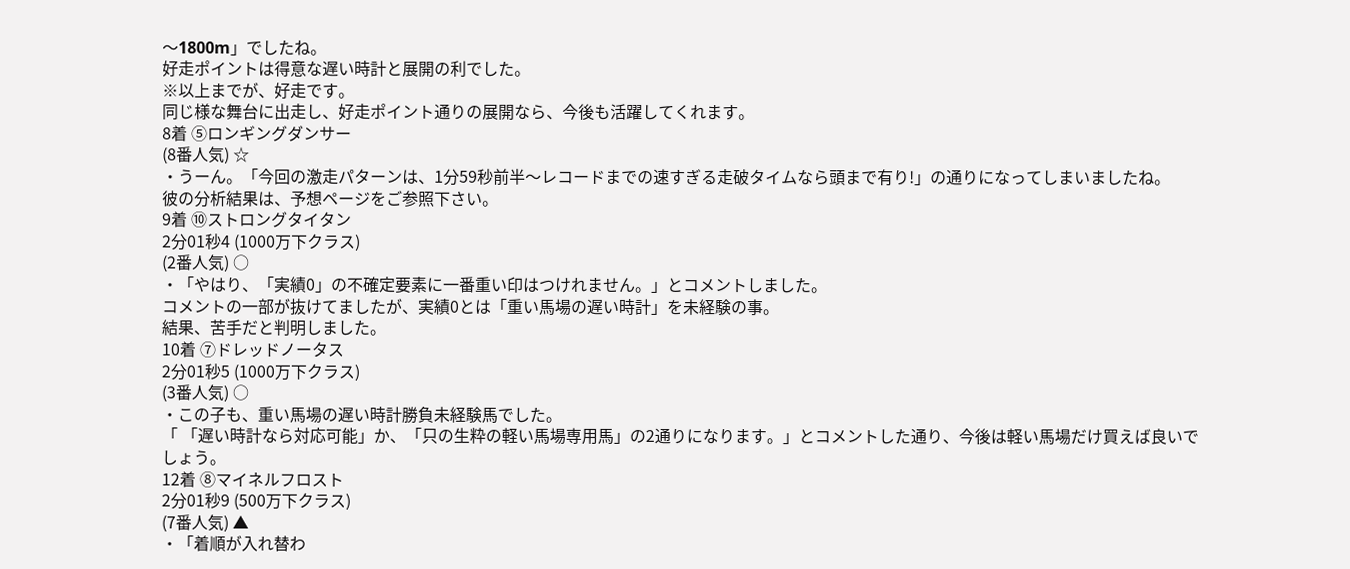〜1800m」でしたね。
好走ポイントは得意な遅い時計と展開の利でした。
※以上までが、好走です。
同じ様な舞台に出走し、好走ポイント通りの展開なら、今後も活躍してくれます。
8着 ⑤ロンギングダンサー
(8番人気) ☆
・うーん。「今回の激走パターンは、1分59秒前半〜レコードまでの速すぎる走破タイムなら頭まで有り!」の通りになってしまいましたね。
彼の分析結果は、予想ページをご参照下さい。
9着 ⑩ストロングタイタン
2分01秒4 (1000万下クラス)
(2番人気) ○
・「やはり、「実績0」の不確定要素に一番重い印はつけれません。」とコメントしました。
コメントの一部が抜けてましたが、実績0とは「重い馬場の遅い時計」を未経験の事。
結果、苦手だと判明しました。
10着 ⑦ドレッドノータス
2分01秒5 (1000万下クラス)
(3番人気) ○
・この子も、重い馬場の遅い時計勝負未経験馬でした。
「 「遅い時計なら対応可能」か、「只の生粋の軽い馬場専用馬」の2通りになります。」とコメントした通り、今後は軽い馬場だけ買えば良いでしょう。
12着 ⑧マイネルフロスト
2分01秒9 (500万下クラス)
(7番人気) ▲
・「着順が入れ替わ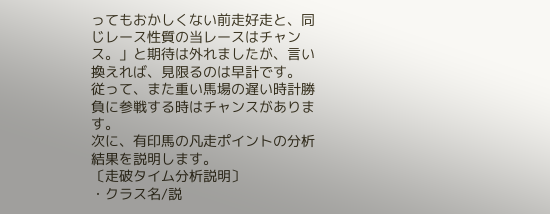ってもおかしくない前走好走と、同じレース性質の当レースはチャンス。」と期待は外れましたが、言い換えれば、見限るのは早計です。
従って、また重い馬場の遅い時計勝負に参戦する時はチャンスがあります。
次に、有印馬の凡走ポイントの分析結果を説明します。
〔走破タイム分析説明〕
・クラス名/説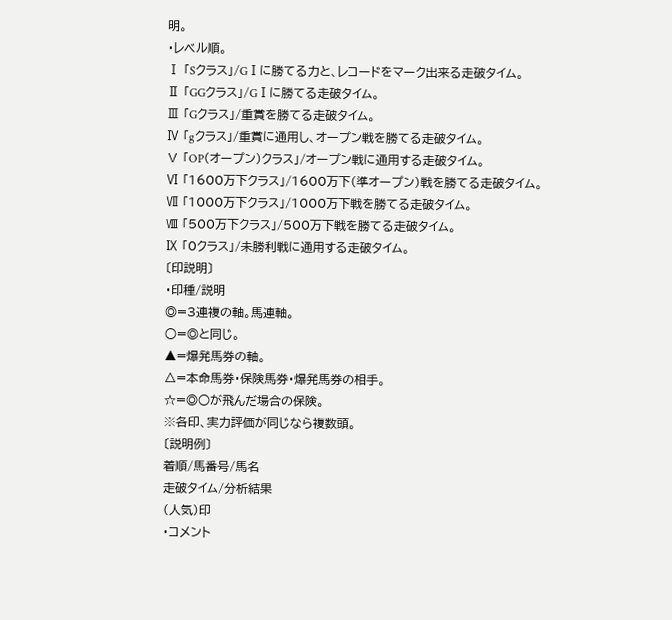明。
・レベル順。
Ⅰ 「Sクラス」/GⅠに勝てる力と、レコードをマーク出来る走破タイム。
Ⅱ 「GGクラス」/GⅠに勝てる走破タイム。
Ⅲ 「Gクラス」/重賞を勝てる走破タイム。
Ⅳ 「gクラス」/重賞に通用し、オープン戦を勝てる走破タイム。
Ⅴ 「OP(オープン)クラス」/オープン戦に通用する走破タイム。
Ⅵ 「1600万下クラス」/1600万下(準オープン)戦を勝てる走破タイム。
Ⅶ 「1000万下クラス」/1000万下戦を勝てる走破タイム。
Ⅷ 「500万下クラス」/500万下戦を勝てる走破タイム。
Ⅸ 「0クラス」/未勝利戦に通用する走破タイム。
〔印説明〕
・印種/説明
◎=3連複の軸。馬連軸。
○=◎と同じ。
▲=爆発馬券の軸。
△=本命馬券・保険馬券・爆発馬券の相手。
☆=◎○が飛んだ場合の保険。
※各印、実力評価が同じなら複数頭。
〔説明例〕
着順/馬番号/馬名
走破タイム/分析結果
(人気)印
・コメント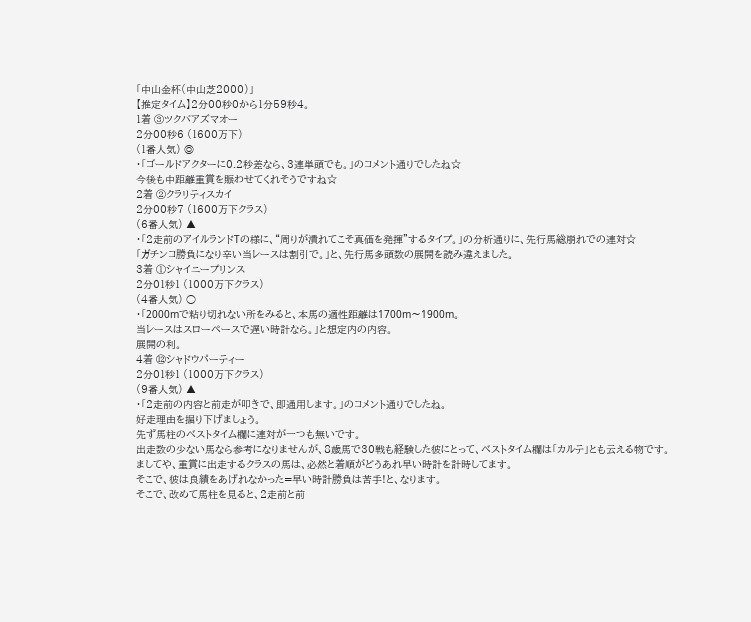「中山金杯(中山芝2000)」
【推定タイム】2分00秒0から1分59秒4。
1着 ③ツクバアズマオー
2分00秒6 (1600万下)
(1番人気) ◎
・「ゴールドアクターに0.2秒差なら、3連単頭でも。」のコメント通りでしたね☆
今後も中距離重賞を賑わせてくれそうですね☆
2着 ②クラリティスカイ
2分00秒7 (1600万下クラス)
(6番人気) ▲
・「2走前のアイルランドTの様に、“周りが潰れてこそ真価を発揮”するタイプ。」の分析通りに、先行馬総崩れでの連対☆
「ガチンコ勝負になり辛い当レースは割引で。」と、先行馬多頭数の展開を読み違えました。
3着 ①シャイニープリンス
2分01秒1 (1000万下クラス)
(4番人気) ○
・「2000mで粘り切れない所をみると、本馬の適性距離は1700m〜1900m。
当レースはスローペースで遅い時計なら。」と想定内の内容。
展開の利。
4着 ⑫シャドウパーティー
2分01秒1 (1000万下クラス)
(9番人気) ▲
・「2走前の内容と前走が叩きで、即通用します。」のコメント通りでしたね。
好走理由を掘り下げましょう。
先ず馬柱のベストタイム欄に連対が一つも無いです。
出走数の少ない馬なら参考になりませんが、8歳馬で30戦も経験した彼にとって、ベストタイム欄は「カルテ」とも云える物です。
ましてや、重賞に出走するクラスの馬は、必然と着順がどうあれ早い時計を計時してます。
そこで、彼は良績をあげれなかった=早い時計勝負は苦手!と、なります。
そこで、改めて馬柱を見ると、2走前と前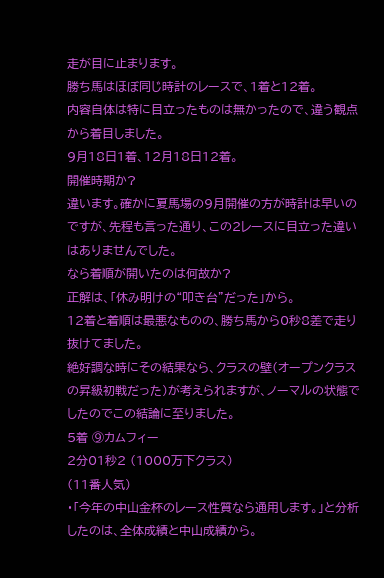走が目に止まります。
勝ち馬はほぼ同じ時計のレースで、1着と12着。
内容自体は特に目立ったものは無かったので、違う観点から着目しました。
9月18日1着、12月18日12着。
開催時期か?
違います。確かに夏馬場の9月開催の方が時計は早いのですが、先程も言った通り、この2レースに目立った違いはありませんでした。
なら着順が開いたのは何故か?
正解は、「休み明けの“叩き台”だった」から。
12着と着順は最悪なものの、勝ち馬から0秒8差で走り抜けてました。
絶好調な時にその結果なら、クラスの壁(オープンクラスの昇級初戦だった)が考えられますが、ノーマルの状態でしたのでこの結論に至りました。
5着 ⑨カムフィー
2分01秒2 (1000万下クラス)
(11番人気)
・「今年の中山金杯のレース性質なら通用します。」と分析したのは、全体成績と中山成績から。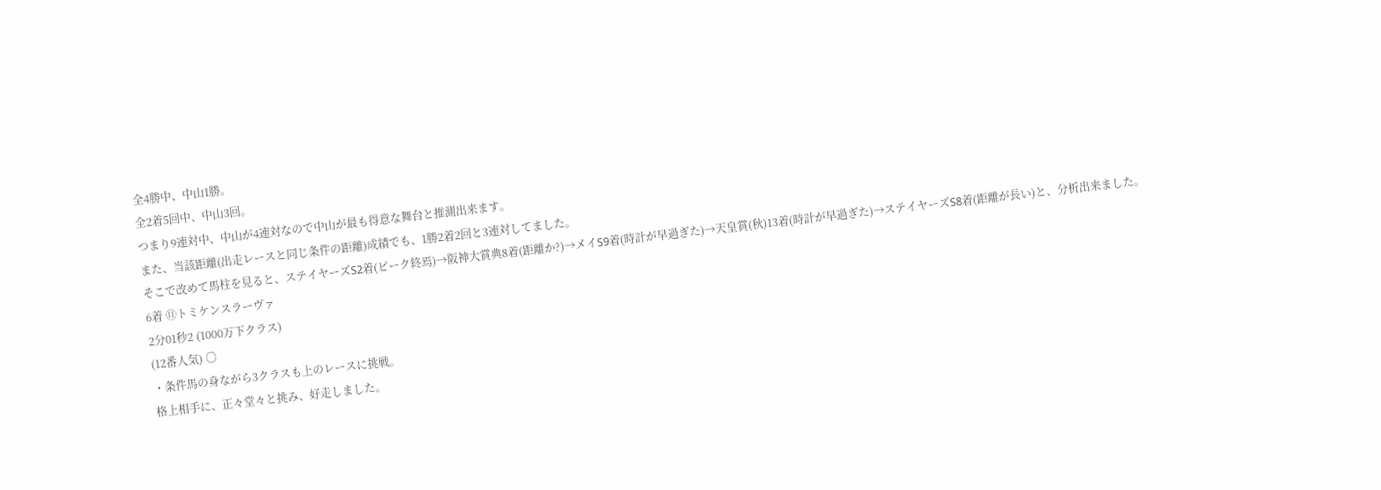全4勝中、中山1勝。
全2着5回中、中山3回。
つまり9連対中、中山が4連対なので中山が最も得意な舞台と推測出来ます。
また、当該距離(出走レースと同じ条件の距離)成績でも、1勝2着2回と3連対してました。
そこで改めて馬柱を見ると、ステイヤーズS2着(ピーク終焉)→阪神大賞典8着(距離か?)→メイS9着(時計が早過ぎた)→天皇賞(秋)13着(時計が早過ぎた)→ステイヤーズS8着(距離が長い)と、分析出来ました。
6着 ⑪トミケンスラーヴァ
2分01秒2 (1000万下クラス)
(12番人気) ○
・条件馬の身ながら3クラスも上のレースに挑戦。
格上相手に、正々堂々と挑み、好走しました。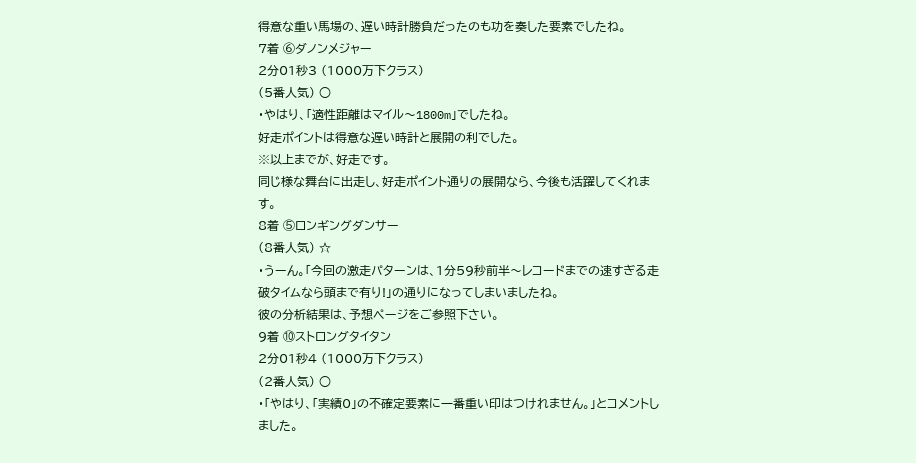得意な重い馬場の、遅い時計勝負だったのも功を奏した要素でしたね。
7着 ⑥ダノンメジャー
2分01秒3 (1000万下クラス)
(5番人気) ○
・やはり、「適性距離はマイル〜1800m」でしたね。
好走ポイントは得意な遅い時計と展開の利でした。
※以上までが、好走です。
同じ様な舞台に出走し、好走ポイント通りの展開なら、今後も活躍してくれます。
8着 ⑤ロンギングダンサー
(8番人気) ☆
・うーん。「今回の激走パターンは、1分59秒前半〜レコードまでの速すぎる走破タイムなら頭まで有り!」の通りになってしまいましたね。
彼の分析結果は、予想ページをご参照下さい。
9着 ⑩ストロングタイタン
2分01秒4 (1000万下クラス)
(2番人気) ○
・「やはり、「実績0」の不確定要素に一番重い印はつけれません。」とコメントしました。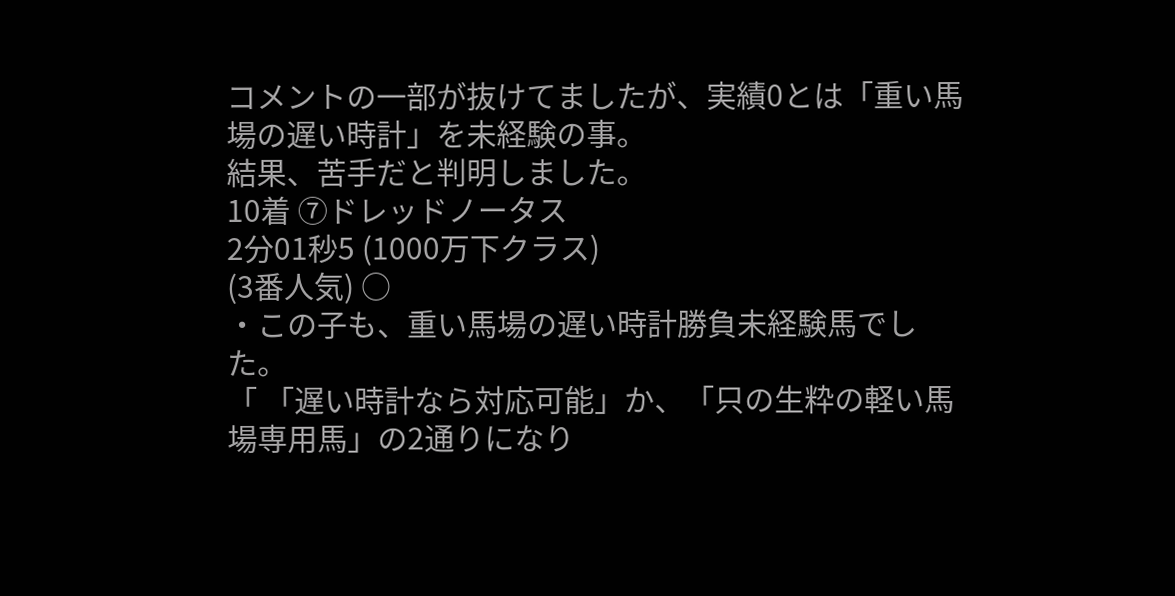コメントの一部が抜けてましたが、実績0とは「重い馬場の遅い時計」を未経験の事。
結果、苦手だと判明しました。
10着 ⑦ドレッドノータス
2分01秒5 (1000万下クラス)
(3番人気) ○
・この子も、重い馬場の遅い時計勝負未経験馬でした。
「 「遅い時計なら対応可能」か、「只の生粋の軽い馬場専用馬」の2通りになり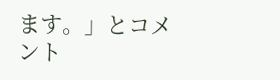ます。」とコメント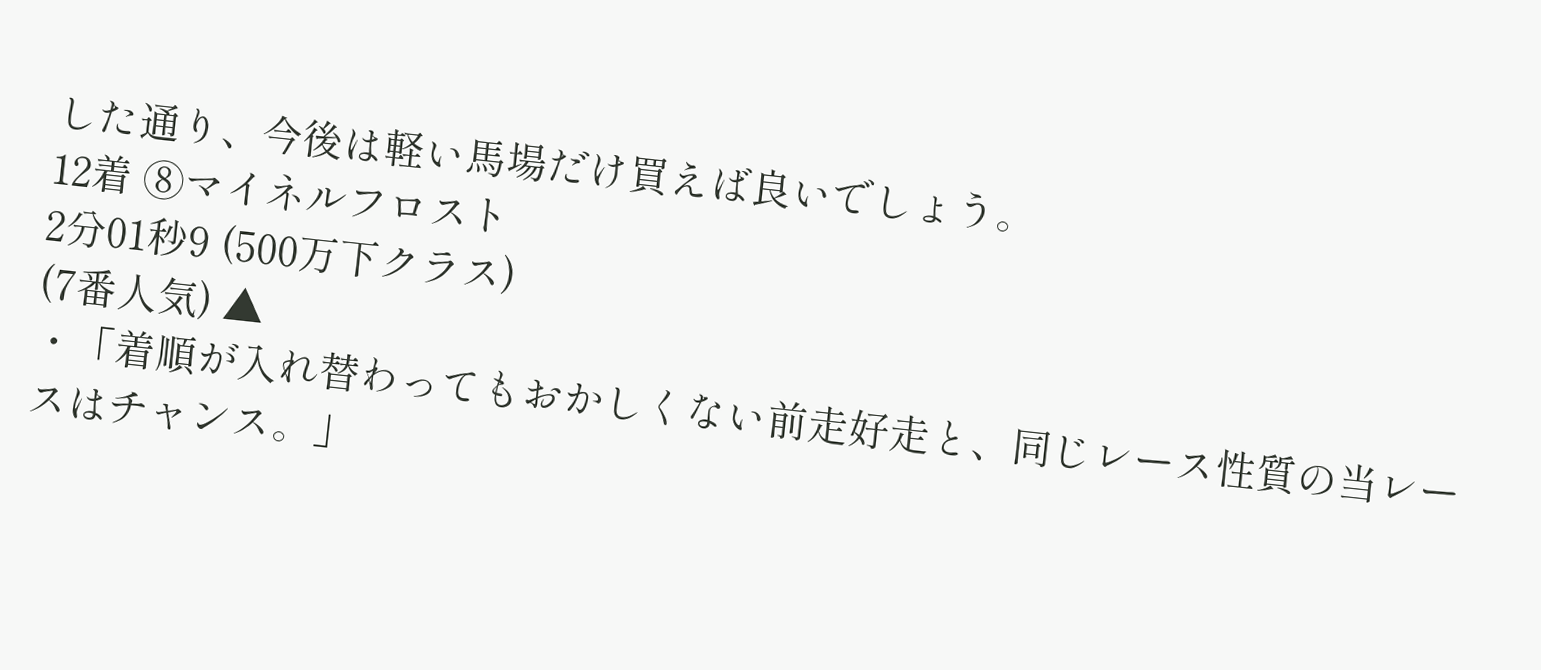した通り、今後は軽い馬場だけ買えば良いでしょう。
12着 ⑧マイネルフロスト
2分01秒9 (500万下クラス)
(7番人気) ▲
・「着順が入れ替わってもおかしくない前走好走と、同じレース性質の当レースはチャンス。」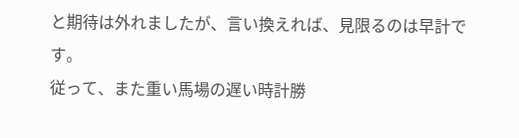と期待は外れましたが、言い換えれば、見限るのは早計です。
従って、また重い馬場の遅い時計勝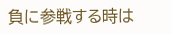負に参戦する時は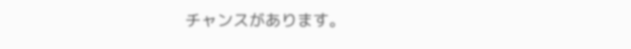チャンスがあります。